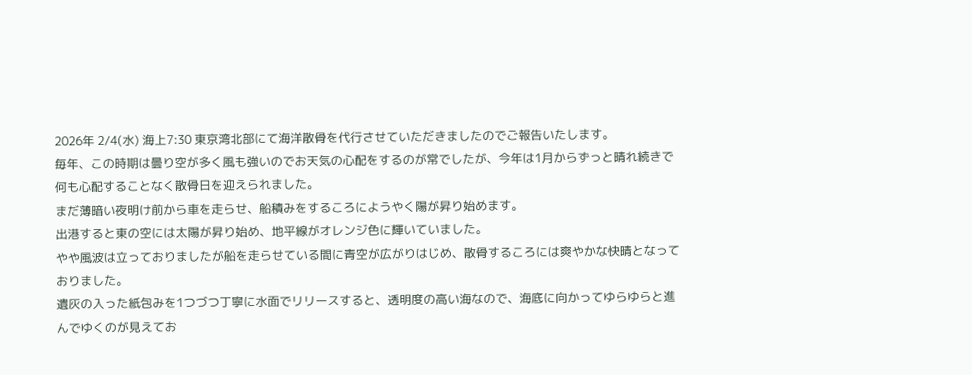2026年 2/4(水) 海上7:30 東京湾北部にて海洋散骨を代行させていただきましたのでご報告いたします。
毎年、この時期は曇り空が多く風も強いのでお天気の心配をするのが常でしたが、今年は1月からずっと晴れ続きで何も心配することなく散骨日を迎えられました。
まだ薄暗い夜明け前から車を走らせ、船積みをするころにようやく陽が昇り始めます。
出港すると東の空には太陽が昇り始め、地平線がオレンジ色に輝いていました。
やや風波は立っておりましたが船を走らせている間に青空が広がりはじめ、散骨するころには爽やかな快晴となっておりました。
遺灰の入った紙包みを1つづつ丁寧に水面でリリースすると、透明度の高い海なので、海底に向かってゆらゆらと進んでゆくのが見えてお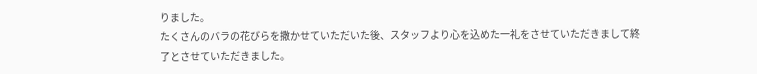りました。
たくさんのバラの花びらを撒かせていただいた後、スタッフより心を込めた一礼をさせていただきまして終了とさせていただきました。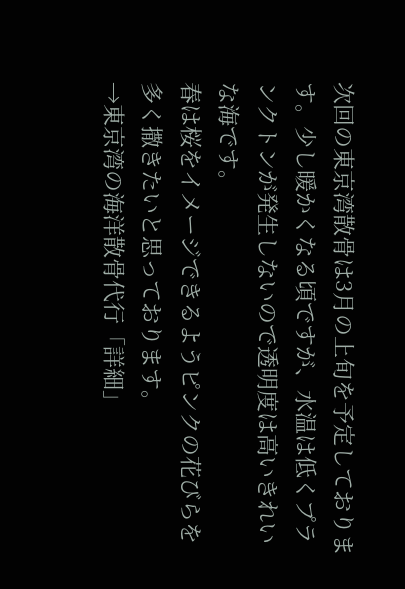次回の東京湾散骨は3月の上旬を予定しております。少し暖かくなる頃ですが、水温は低くプランクトンが発生しないので透明度は高いきれいな海です。
春は桜をイメージできるようピンクの花びらを多く撒きたいと思っております。
→東京湾の海洋散骨代行「詳細」